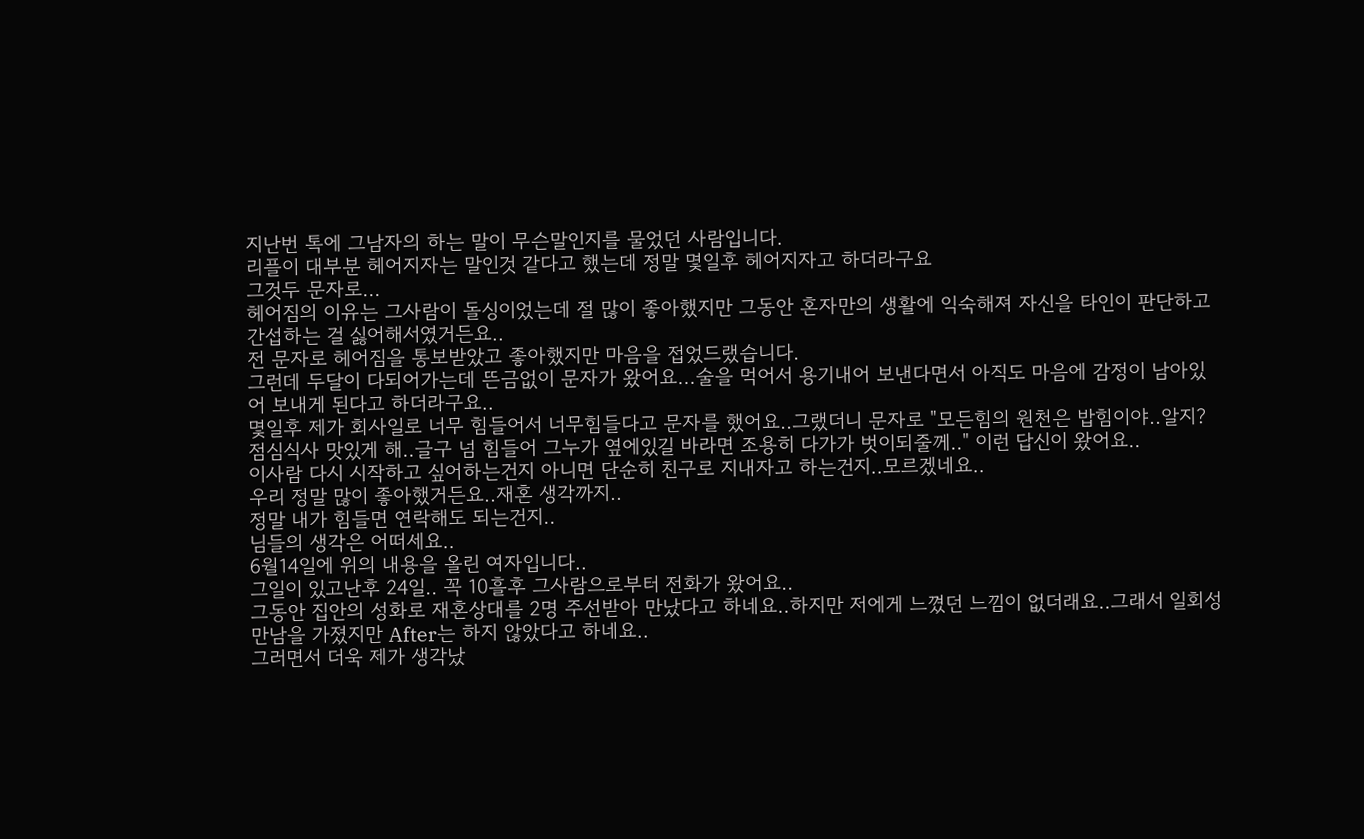지난번 톡에 그남자의 하는 말이 무슨말인지를 물었던 사람입니다.
리플이 대부분 헤어지자는 말인것 같다고 했는데 정말 몇일후 헤어지자고 하더라구요
그것두 문자로...
헤어짐의 이유는 그사람이 돌싱이었는데 절 많이 좋아했지만 그동안 혼자만의 생활에 익숙해져 자신을 타인이 판단하고 간섭하는 걸 싫어해서였거든요..
전 문자로 헤어짐을 통보받았고 좋아했지만 마음을 접었드랬습니다.
그런데 두달이 다되어가는데 뜬금없이 문자가 왔어요...술을 먹어서 용기내어 보낸다면서 아직도 마음에 감정이 남아있어 보내게 된다고 하더라구요..
몇일후 제가 회사일로 너무 힘들어서 너무힘들다고 문자를 했어요..그랬더니 문자로 "모든힘의 원천은 밥힘이야..알지?점심식사 맛있게 해..글구 넘 힘들어 그누가 옆에있길 바라면 조용히 다가가 벗이되줄께.." 이런 답신이 왔어요..
이사람 다시 시작하고 싶어하는건지 아니면 단순히 친구로 지내자고 하는건지..모르겠네요..
우리 정말 많이 좋아했거든요..재혼 생각까지..
정말 내가 힘들면 연락해도 되는건지..
님들의 생각은 어떠세요..
6월14일에 위의 내용을 올린 여자입니다..
그일이 있고난후 24일.. 꼭 10흘후 그사람으로부터 전화가 왔어요..
그동안 집안의 성화로 재혼상대를 2명 주선받아 만났다고 하네요..하지만 저에게 느꼈던 느낌이 없더래요..그래서 일회성 만남을 가졌지만 After는 하지 않았다고 하네요..
그러면서 더욱 제가 생각났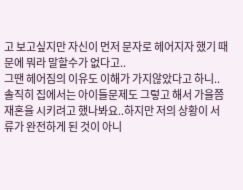고 보고싶지만 자신이 먼저 문자로 헤어지자 했기 때문에 뭐라 말할수가 없다고..
그땐 헤어짐의 이유도 이해가 가지않았다고 하니..솔직히 집에서는 아이들문제도 그렇고 해서 가을쯤 재혼을 시키려고 했나봐요..하지만 저의 상황이 서류가 완전하게 된 것이 아니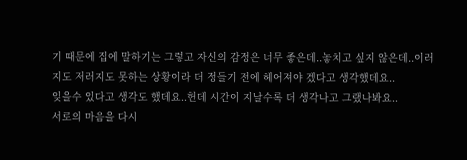기 때문에 집에 말하기는 그렇고 자신의 감정은 너무 좋은데..놓치고 싶지 않은데..이러지도 저러지도 못하는 상황이라 더 정들기 전에 헤어져야 겠다고 생각했데요..
잊을수 있다고 생각도 했데요..헌데 시간이 지날수록 더 생각나고 그랬나봐요..
서로의 마음을 다시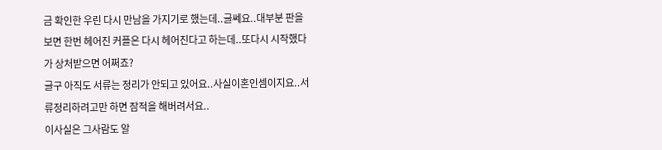금 확인한 우린 다시 만남을 가지기로 했는데..글쎄요..대부분 판을 보면 한번 헤어진 커플은 다시 헤어진다고 하는데..또다시 시작했다가 상처받으면 어쩌죠?
글구 아직도 서류는 정리가 안되고 있어요..사실이혼인셈이지요..서류정리하려고만 하면 잠적을 해버려서요..
이사실은 그사람도 알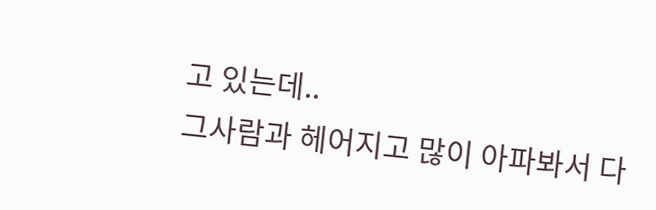고 있는데..
그사람과 헤어지고 많이 아파봐서 다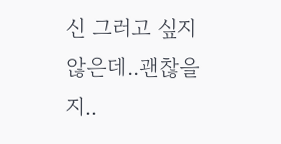신 그러고 싶지 않은데..괜찮을지..